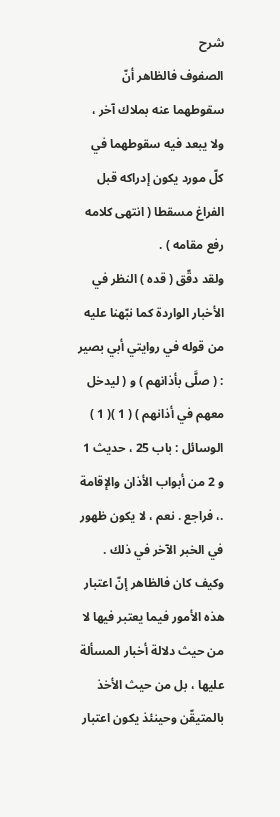شرح
الصفوف فالظاهر أنّ سقوطهما عنه بملاك آخر ، ولا يبعد فيه سقوطهما في كلّ مورد يكون إدراكه قبل الفراغ مسقطا ( انتهى كلامه رفع مقامه ) .
ولقد دقّق ( قده ) النظر في الأخبار الواردة كما نبّهنا عليه من قوله في روايتي أبي بصير : ( صلَّى بأذانهم ) و ( ليدخل معهم في أذانهم ) ( 1 )( 1 ) الوسائل : باب 25 ، حديث 1 و 2 من أبواب الأذان والإقامة .، فراجع . نعم ، لا يكون ظهور في الخبر الآخر في ذلك .
وكيف كان فالظاهر إنّ اعتبار هذه الأمور فيما يعتبر فيها لا من حيث دلالة أخبار المسألة عليها ، بل من حيث الأخذ بالمتيقّن وحينئذ يكون اعتبار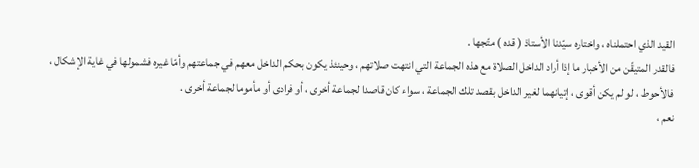القيد الذي احتملناه ، واختاره سيّدنا الأستاذ ( قده ) متّجها .
فالقدر المتيقّن من الأخبار ما إذا أراد الداخل الصلاة مع هذه الجماعة التي انتهت صلاتهم ، وحينئذ يكون بحكم الداخل معهم في جماعتهم وأمّا غيره فشمولها في غاية الإشكال ، فالأحوط ، لو لم يكن أقوى ، إتيانهما لغير الداخل بقصد تلك الجماعة ، سواء كان قاصدا لجماعة أخرى ، أو فرادى أو مأموما لجماعة أخرى .
نعم ،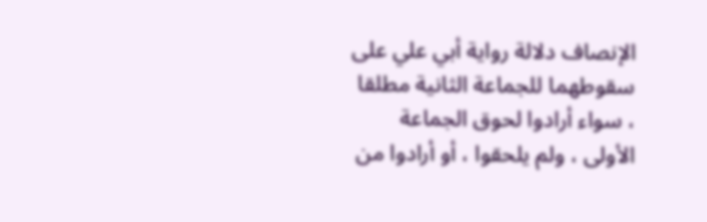الإنصاف دلالة رواية أبي علي على سقوطهما للجماعة الثانية مطلقا ، سواء أرادوا لحوق الجماعة الأولى ، ولم يلحقوا ، أو أرادوا من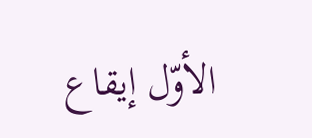الأوّل إيقاع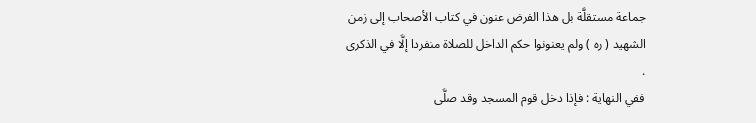جماعة مستقلَّة بل هذا الفرض عنون في كتاب الأصحاب إلى زمن الشهيد ( ره ) ولم يعنونوا حكم الداخل للصلاة منفردا إلَّا في الذكرى .
ففي النهاية : فإذا دخل قوم المسجد وقد صلَّى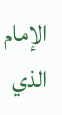الإمام الذي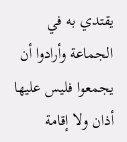يقتدي به في الجماعة وأرادوا أن يجمعوا فليس عليها أذان ولا إقامة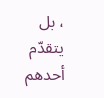، بل يتقدّم أحدهم